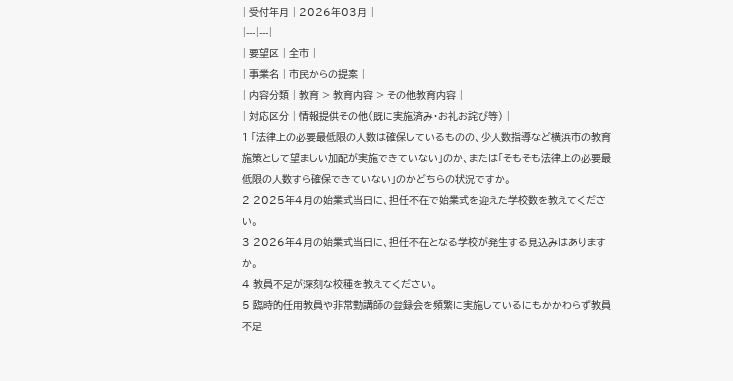| 受付年月 | 2026年03月 |
|---|---|
| 要望区 | 全市 |
| 事業名 | 市民からの提案 |
| 内容分類 | 教育 > 教育内容 > その他教育内容 |
| 対応区分 | 情報提供その他(既に実施済み・お礼お詫び等) |
1 「法律上の必要最低限の人数は確保しているものの、少人数指導など横浜市の教育施策として望ましい加配が実施できていない」のか、または「そもそも法律上の必要最低限の人数すら確保できていない」のかどちらの状況ですか。
2 2025年4月の始業式当日に、担任不在で始業式を迎えた学校数を教えてください。
3 2026年4月の始業式当日に、担任不在となる学校が発生する見込みはありますか。
4 教員不足が深刻な校種を教えてください。
5 臨時的任用教員や非常勤講師の登録会を頻繁に実施しているにもかかわらず教員不足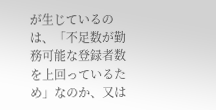が生じているのは、「不足数が勤務可能な登録者数を上回っているため」なのか、又は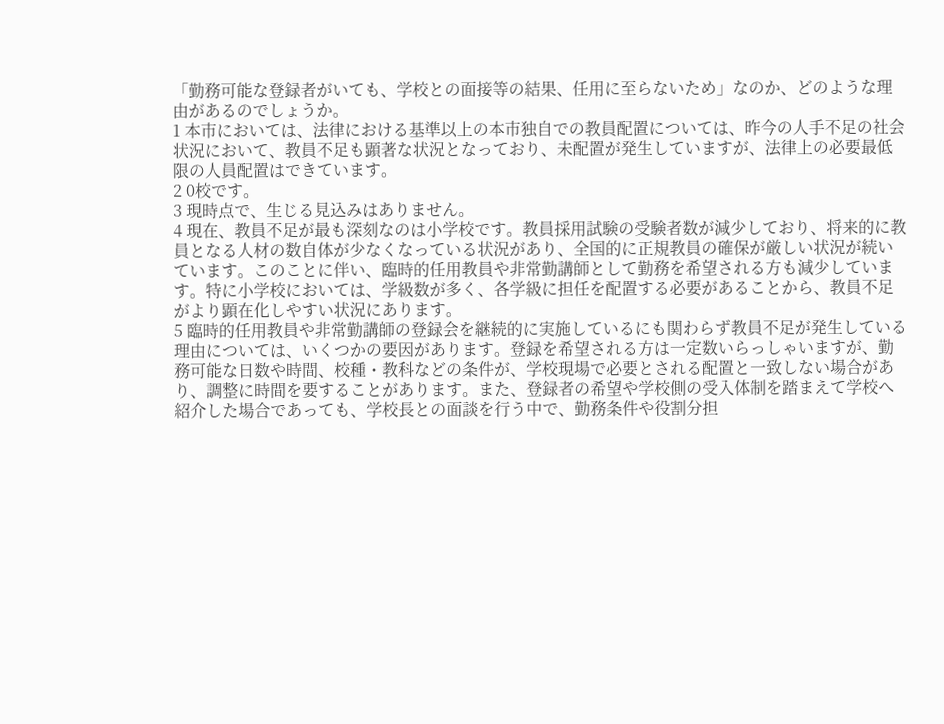「勤務可能な登録者がいても、学校との面接等の結果、任用に至らないため」なのか、どのような理由があるのでしょうか。
1 本市においては、法律における基準以上の本市独自での教員配置については、昨今の人手不足の社会状況において、教員不足も顕著な状況となっており、未配置が発生していますが、法律上の必要最低限の人員配置はできています。
2 0校です。
3 現時点で、生じる見込みはありません。
4 現在、教員不足が最も深刻なのは小学校です。教員採用試験の受験者数が減少しており、将来的に教員となる人材の数自体が少なくなっている状況があり、全国的に正規教員の確保が厳しい状況が続いています。このことに伴い、臨時的任用教員や非常勤講師として勤務を希望される方も減少しています。特に小学校においては、学級数が多く、各学級に担任を配置する必要があることから、教員不足がより顕在化しやすい状況にあります。
5 臨時的任用教員や非常勤講師の登録会を継続的に実施しているにも関わらず教員不足が発生している理由については、いくつかの要因があります。登録を希望される方は一定数いらっしゃいますが、勤務可能な日数や時間、校種・教科などの条件が、学校現場で必要とされる配置と一致しない場合があり、調整に時間を要することがあります。また、登録者の希望や学校側の受入体制を踏まえて学校へ紹介した場合であっても、学校長との面談を行う中で、勤務条件や役割分担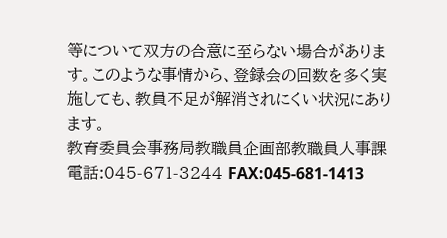等について双方の合意に至らない場合があります。このような事情から、登録会の回数を多く実施しても、教員不足が解消されにくい状況にあります。
教育委員会事務局教職員企画部教職員人事課
電話:045-671-3244 FAX:045-681-1413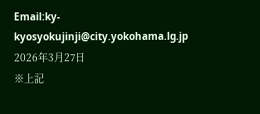Email:ky-kyosyokujinji@city.yokohama.lg.jp
2026年3月27日
※上記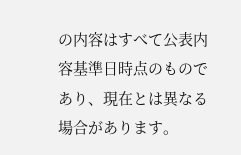の内容はすべて公表内容基準日時点のものであり、現在とは異なる場合があります。